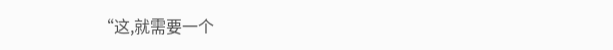“这,就需要一个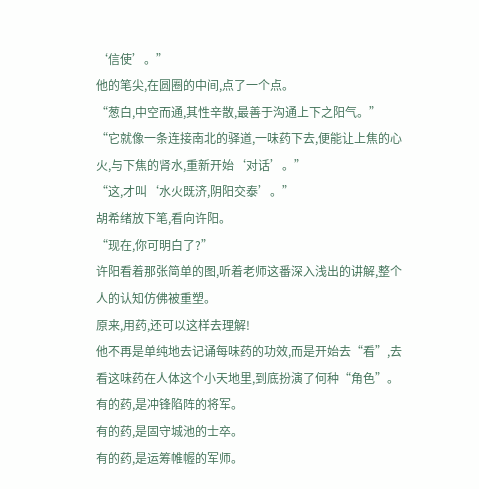‘信使’。”
他的笔尖,在圆圈的中间,点了一个点。
“葱白,中空而通,其性辛散,最善于沟通上下之阳气。”
“它就像一条连接南北的驿道,一味药下去,便能让上焦的心火,与下焦的肾水,重新开始‘对话’。”
“这,才叫‘水火既济,阴阳交泰’。”
胡希绪放下笔,看向许阳。
“现在,你可明白了?”
许阳看着那张简单的图,听着老师这番深入浅出的讲解,整个人的认知仿佛被重塑。
原来,用药,还可以这样去理解!
他不再是单纯地去记诵每味药的功效,而是开始去“看”,去看这味药在人体这个小天地里,到底扮演了何种“角色”。
有的药,是冲锋陷阵的将军。
有的药,是固守城池的士卒。
有的药,是运筹帷幄的军师。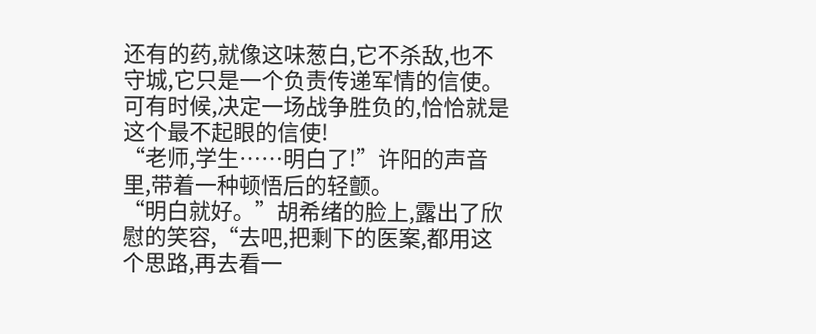还有的药,就像这味葱白,它不杀敌,也不守城,它只是一个负责传递军情的信使。
可有时候,决定一场战争胜负的,恰恰就是这个最不起眼的信使!
“老师,学生……明白了!”许阳的声音里,带着一种顿悟后的轻颤。
“明白就好。”胡希绪的脸上,露出了欣慰的笑容,“去吧,把剩下的医案,都用这个思路,再去看一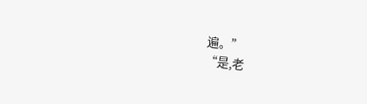遍。”
“是,老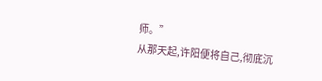师。”
从那天起,许阳便将自己,彻底沉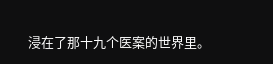浸在了那十九个医案的世界里。